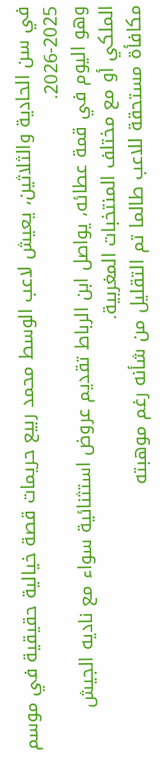في سن الحادية والثلاثين، يعيش لاعب الوسط محمد ربيع حريمات قصة خيالية حقيقية في موسم 2025-2026.
وهو اليوم في قمة عطائه، يواصل ابن الرباط تقديم عروض استثنائية سواء مع ناديه الجيش الملكي أو مع مختلف المنتخبات المغربية.
مكافأة مستحقة للاعب طالما تم التقليل من شأنه رغم موهبته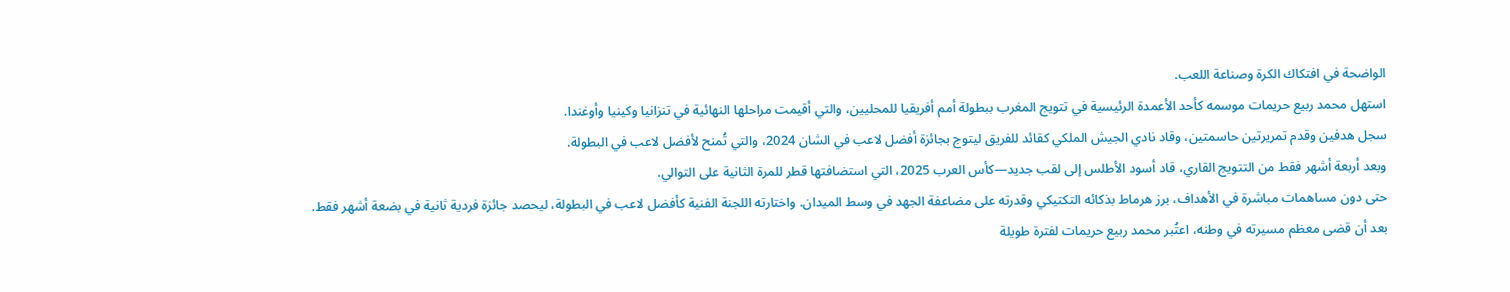الواضحة في افتكاك الكرة وصناعة اللعب.
استهل محمد ربيع حريمات موسمه كأحد الأعمدة الرئيسية في تتويج المغرب ببطولة أمم أفريقيا للمحليين، والتي أقيمت مراحلها النهائية في تنزانيا وكينيا وأوغندا.
سجل هدفين وقدم تمريرتين حاسمتين، وقاد نادي الجيش الملكي كقائد للفريق ليتوج بجائزة أفضل لاعب في الشان 2024، والتي تُمنح لأفضل لاعب في البطولة.
وبعد أربعة أشهر فقط من التتويج القاري، قاد أسود الأطلس إلى لقب جديد—كأس العرب 2025، التي استضافتها قطر للمرة الثانية على التوالي.
حتى دون مساهمات مباشرة في الأهداف، برز هرماط بذكائه التكتيكي وقدرته على مضاعفة الجهد في وسط الميدان. واختارته اللجنة الفنية كأفضل لاعب في البطولة، ليحصد جائزة فردية ثانية في بضعة أشهر فقط.
بعد أن قضى معظم مسيرته في وطنه، اعتُبر محمد ربيع حريمات لفترة طويلة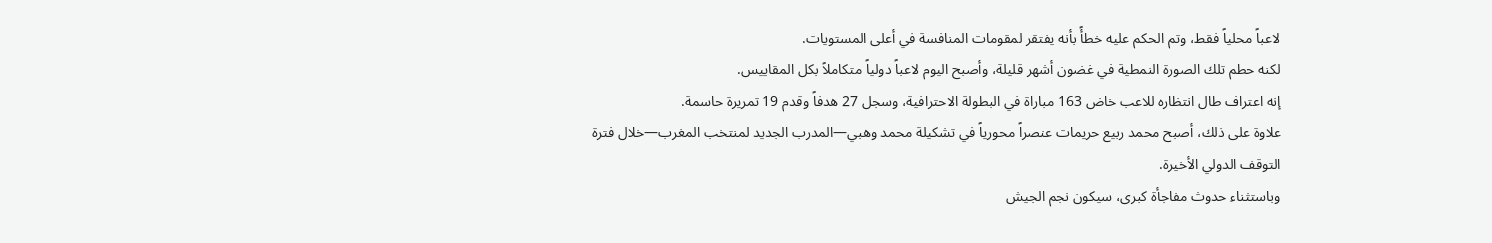لاعباً محلياً فقط، وتم الحكم عليه خطأً بأنه يفتقر لمقومات المنافسة في أعلى المستويات.
لكنه حطم تلك الصورة النمطية في غضون أشهر قليلة، وأصبح اليوم لاعباً دولياً متكاملاً بكل المقاييس.
إنه اعتراف طال انتظاره للاعب خاض 163 مباراة في البطولة الاحترافية، وسجل 27 هدفاً وقدم 19 تمريرة حاسمة.
علاوة على ذلك، أصبح محمد ربيع حريمات عنصراً محورياً في تشكيلة محمد وهبي—المدرب الجديد لمنتخب المغرب—خلال فترة التوقف الدولي الأخيرة.
وباستثناء حدوث مفاجأة كبرى، سيكون نجم الجيش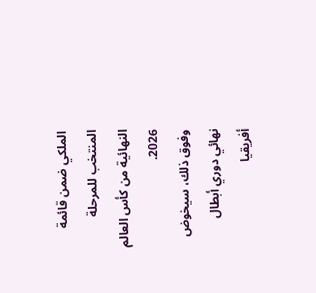الملكي ضمن قائمة المنتخب للمرحلة النهائية من كأس العالم 2026.
وفوق ذلك، سيخوض نهائي دوري أبطال أفريقيا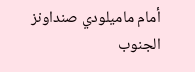أمام ماميلودي صنداونز الجنوب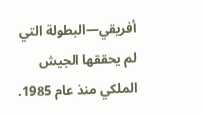أفريقي—البطولة التي لم يحققها الجيش الملكي منذ عام 1985.